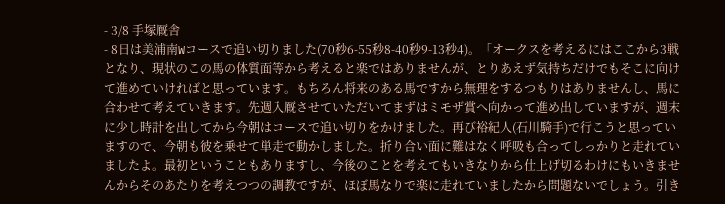- 3/8 手塚厩舎
- 8日は美浦南Wコースで追い切りました(70秒6-55秒8-40秒9-13秒4)。「オークスを考えるにはここから3戦となり、現状のこの馬の体質面等から考えると楽ではありませんが、とりあえず気持ちだけでもそこに向けて進めていければと思っています。もちろん将来のある馬ですから無理をするつもりはありませんし、馬に合わせて考えていきます。先週入厩させていただいてまずはミモザ賞へ向かって進め出していますが、週末に少し時計を出してから今朝はコースで追い切りをかけました。再び裕紀人(石川騎手)で行こうと思っていますので、今朝も彼を乗せて単走で動かしました。折り合い面に難はなく呼吸も合ってしっかりと走れていましたよ。最初ということもありますし、今後のことを考えてもいきなりから仕上げ切るわけにもいきませんからそのあたりを考えつつの調教ですが、ほぼ馬なりで楽に走れていましたから問題ないでしょう。引き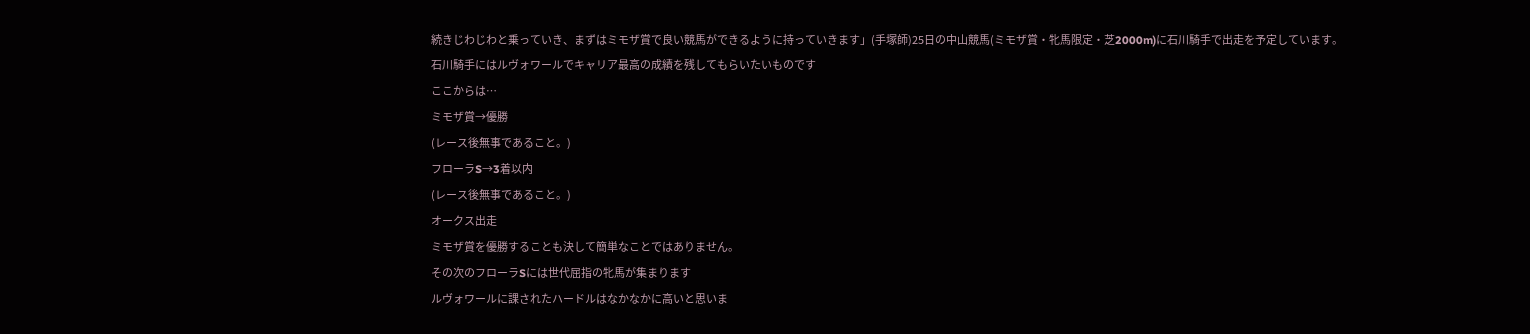続きじわじわと乗っていき、まずはミモザ賞で良い競馬ができるように持っていきます」(手塚師)25日の中山競馬(ミモザ賞・牝馬限定・芝2000m)に石川騎手で出走を予定しています。
石川騎手にはルヴォワールでキャリア最高の成績を残してもらいたいものです
ここからは…
ミモザ賞→優勝
(レース後無事であること。)
フローラS→3着以内
(レース後無事であること。)
オークス出走
ミモザ賞を優勝することも決して簡単なことではありません。
その次のフローラSには世代屈指の牝馬が集まります
ルヴォワールに課されたハードルはなかなかに高いと思いま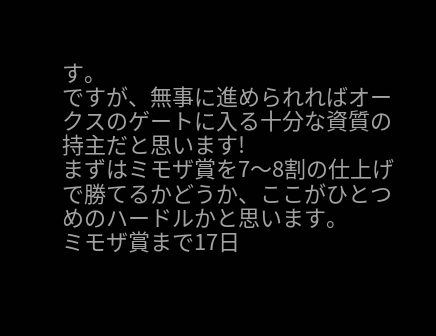す。
ですが、無事に進められればオークスのゲートに入る十分な資質の持主だと思います!
まずはミモザ賞を7〜8割の仕上げで勝てるかどうか、ここがひとつめのハードルかと思います。
ミモザ賞まで17日